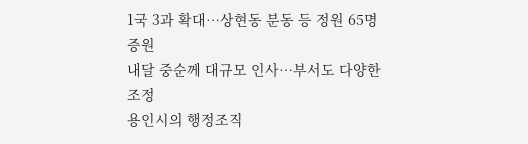1국 3과 확대…상현동 분동 등 정원 65명 증원
내달 중순께 대규모 인사…부서도 다양한 조정
용인시의 행정조직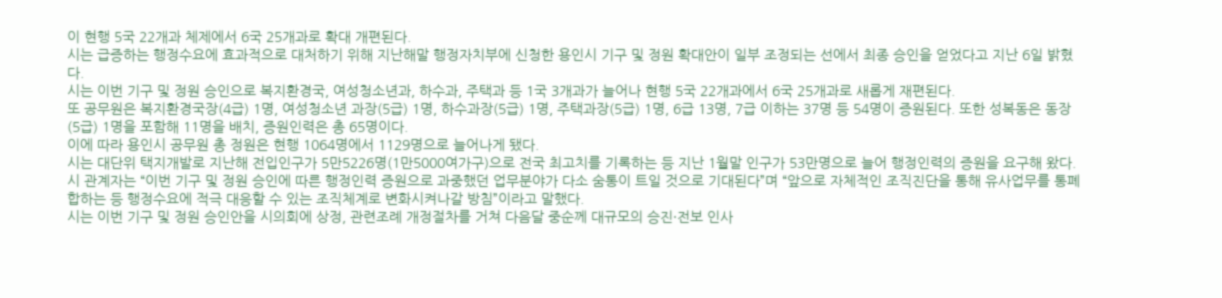이 현행 5국 22개과 체제에서 6국 25개과로 확대 개편된다.
시는 급증하는 행정수요에 효과적으로 대처하기 위해 지난해말 행정자치부에 신청한 용인시 기구 및 정원 확대안이 일부 조정되는 선에서 최종 승인을 얻었다고 지난 6일 밝혔다.
시는 이번 기구 및 정원 승인으로 복지환경국, 여성청소년과, 하수과, 주택과 등 1국 3개과가 늘어나 현행 5국 22개과에서 6국 25개과로 새롭게 재편된다.
또 공무원은 복지환경국장(4급) 1명, 여성청소년 과장(5급) 1명, 하수과장(5급) 1명, 주택과장(5급) 1명, 6급 13명, 7급 이하는 37명 등 54명이 증원된다. 또한 성복동은 동장(5급) 1명을 포함해 11명을 배치, 증원인력은 총 65명이다.
이에 따라 용인시 공무원 총 정원은 현행 1064명에서 1129명으로 늘어나게 됐다.
시는 대단위 택지개발로 지난해 전입인구가 5만5226명(1만5000여가구)으로 전국 최고치를 기록하는 등 지난 1월말 인구가 53만명으로 늘어 행정인력의 증원을 요구해 왔다.
시 관계자는 “이번 기구 및 정원 승인에 따른 행정인력 증원으로 과중했던 업무분야가 다소 숨통이 트일 것으로 기대된다”며 “앞으로 자체적인 조직진단을 통해 유사업무를 통폐합하는 등 행정수요에 적극 대응할 수 있는 조직체계로 변화시켜나갈 방침”이라고 말했다.
시는 이번 기구 및 정원 승인안을 시의회에 상정, 관련조례 개정절차를 거쳐 다음달 중순께 대규모의 승진·전보 인사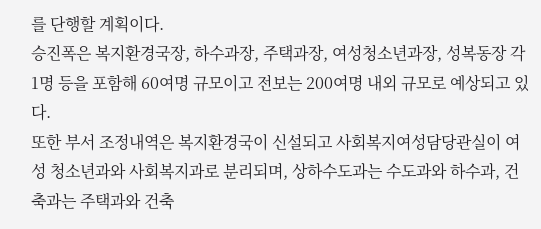를 단행할 계획이다.
승진폭은 복지환경국장, 하수과장, 주택과장, 여성청소년과장, 성복동장 각 1명 등을 포함해 60여명 규모이고 전보는 200여명 내외 규모로 예상되고 있다.
또한 부서 조정내역은 복지환경국이 신설되고 사회복지여성담당관실이 여성 청소년과와 사회복지과로 분리되며, 상하수도과는 수도과와 하수과, 건축과는 주택과와 건축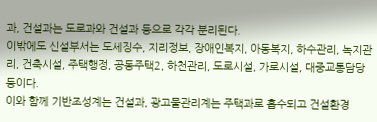과, 건설과는 도로과와 건설과 등으로 각각 분리된다.
이밖에도 신설부서는 도세징수, 지리정보, 장애인복지, 아동복지, 하수관리, 녹지관리, 건축시설, 주택행정, 공동주택2, 하천관리, 도로시설, 가로시설, 대중교통담당 등이다.
이와 함께 기반조성계는 건설과, 광고물관리계는 주택과로 흡수되고 건설환경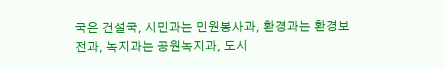국은 건설국, 시민과는 민원봉사과, 환경과는 환경보전과, 녹지과는 공원녹지과, 도시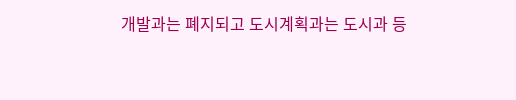개발과는 폐지되고 도시계획과는 도시과 등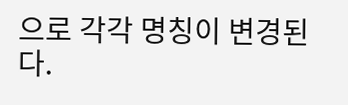으로 각각 명칭이 변경된다.